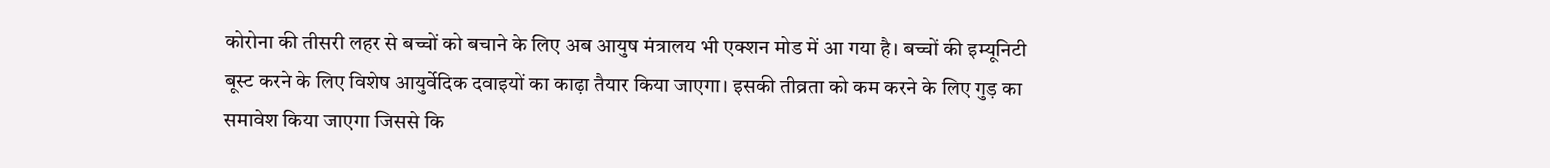कोरोना की तीसरी लहर से बच्चों को बचाने के लिए अब आयुष मंत्रालय भी एक्शन मोड में आ गया है। बच्चों की इम्यूनिटी बूस्ट करने के लिए विशेष आयुर्वेदिक दवाइयों का काढ़ा तैयार किया जाएगा। इसकी तीव्रता को कम करने के लिए गुड़ का समावेश किया जाएगा जिससे कि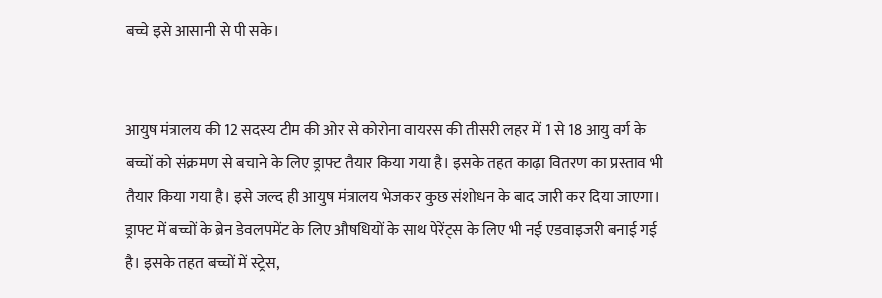बच्चे इसे आसानी से पी सके।


आयुष मंत्रालय की 12 सदस्य टीम की ओर से कोरोना वायरस की तीसरी लहर में 1 से 18 आयु वर्ग के बच्चों को संक्रमण से बचाने के लिए ड्राफ्ट तैयार किया गया है। इसके तहत काढ़ा वितरण का प्रस्ताव भी तैयार किया गया है। इसे जल्द ही आयुष मंत्रालय भेजकर कुछ संशोधन के बाद जारी कर दिया जाएगा। ड्राफ्ट में बच्चों के ब्रेन डेवलपमेंट के लिए औषधियों के साथ पेरेंट्स के लिए भी नई एडवाइजरी बनाई गई है। इसके तहत बच्चों में स्ट्रेस,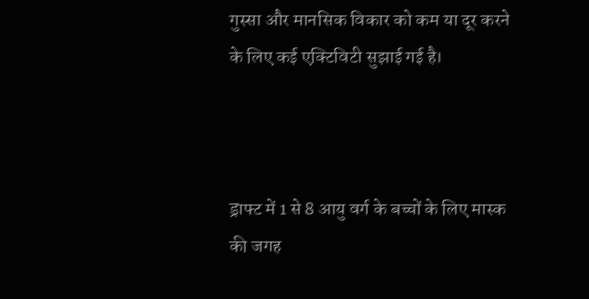गुस्सा और मानसिक विकार को कम या दूर करने के लिए कई एक्टिविटी सुझाई गई है।



ड्राफ्ट में 1 से 8 आयु वर्ग के बच्चों के लिए मास्क की जगह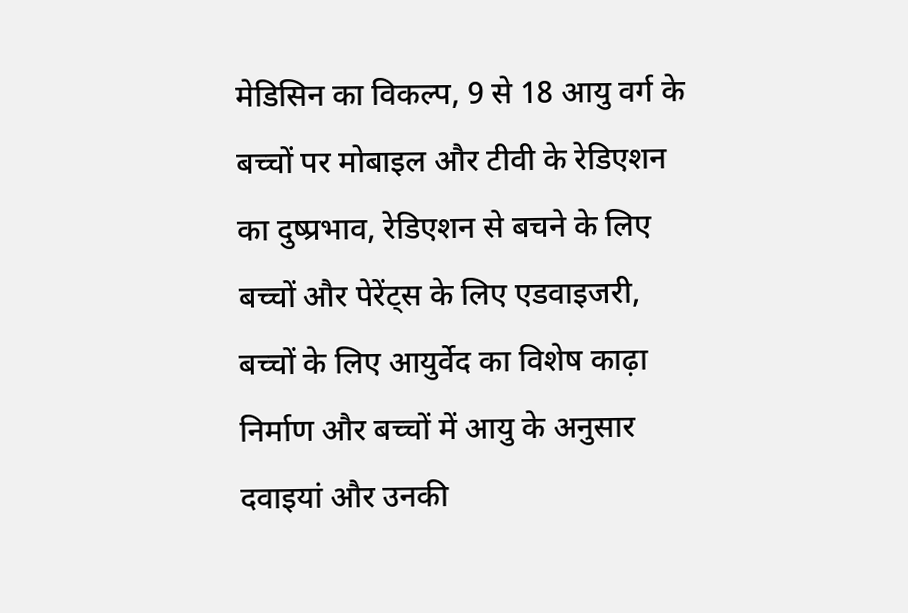मेडिसिन का विकल्प, 9 से 18 आयु वर्ग के बच्चों पर मोबाइल और टीवी के रेडिएशन का दुष्प्रभाव, रेडिएशन से बचने के लिए बच्चों और पेरेंट्स के लिए एडवाइजरी, बच्चों के लिए आयुर्वेद का विशेष काढ़ा निर्माण और बच्चों में आयु के अनुसार दवाइयां और उनकी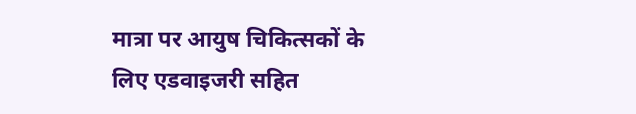मात्रा पर आयुष चिकित्सकों के लिए एडवाइजरी सहित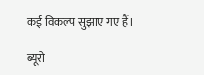कई विकल्प सुझाए गए हैं।

ब्यूरो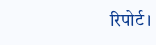रिपोर्ट।